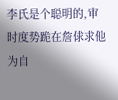李氏是个聪明的,审时度势跪在詹俅求他为自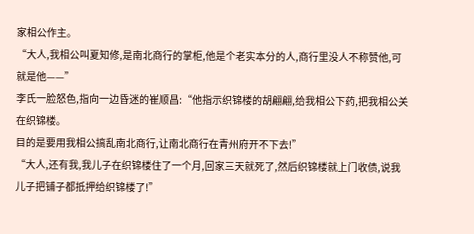家相公作主。
“大人,我相公叫夏知修,是南北商行的掌柜,他是个老实本分的人,商行里没人不称赞他,可就是他——”
李氏一脸怒色,指向一边昏迷的崔顺昌:“他指示织锦楼的胡翩翩,给我相公下药,把我相公关在织锦楼。
目的是要用我相公搞乱南北商行,让南北商行在青州府开不下去!”
“大人,还有我,我儿子在织锦楼住了一个月,回家三天就死了,然后织锦楼就上门收债,说我儿子把铺子都抵押给织锦楼了!”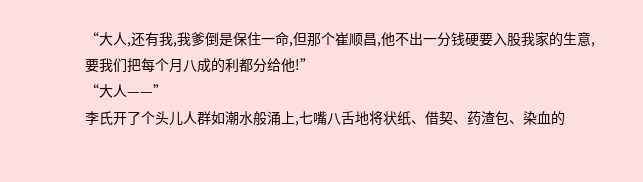“大人,还有我,我爹倒是保住一命,但那个崔顺昌,他不出一分钱硬要入股我家的生意,要我们把每个月八成的利都分给他!”
“大人——”
李氏开了个头儿人群如潮水般涌上,七嘴八舌地将状纸、借契、药渣包、染血的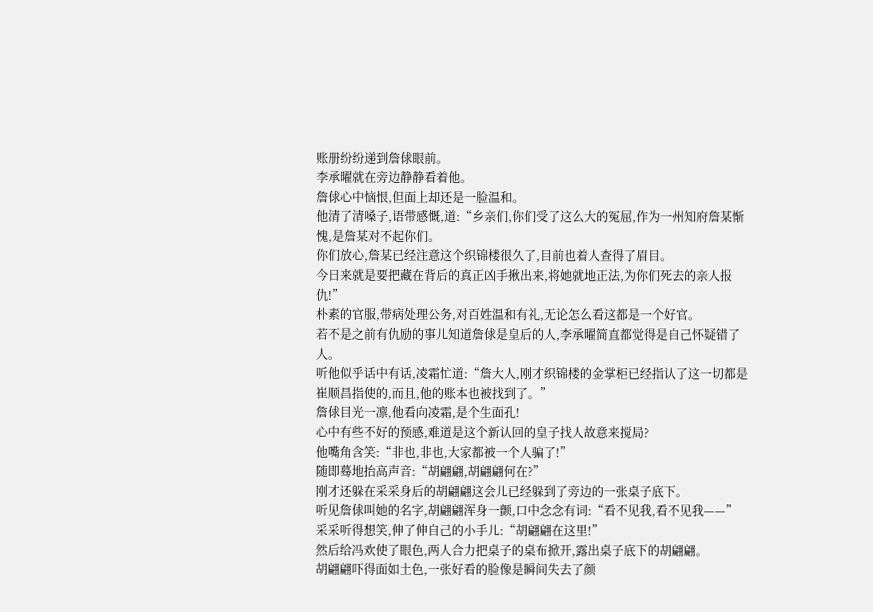账册纷纷递到詹俅眼前。
李承曜就在旁边静静看着他。
詹俅心中恼恨,但面上却还是一脸温和。
他清了清嗓子,语带感慨,道:“乡亲们,你们受了这么大的冤屈,作为一州知府詹某惭愧,是詹某对不起你们。
你们放心,詹某已经注意这个织锦楼很久了,目前也着人查得了眉目。
今日来就是要把藏在背后的真正凶手揪出来,将她就地正法,为你们死去的亲人报仇!”
朴素的官服,带病处理公务,对百姓温和有礼,无论怎么看这都是一个好官。
若不是之前有仇励的事儿知道詹俅是皇后的人,李承曜简直都觉得是自己怀疑错了人。
听他似乎话中有话,凌霜忙道:“詹大人,刚才织锦楼的金掌柜已经指认了这一切都是崔顺昌指使的,而且,他的账本也被找到了。”
詹俅目光一凛,他看向凌霜,是个生面孔!
心中有些不好的预感,难道是这个新认回的皇子找人故意来搅局?
他嘴角含笑:“非也,非也,大家都被一个人骗了!”
随即蓦地抬高声音:“胡翩翩,胡翩翩何在?”
刚才还躲在采采身后的胡翩翩这会儿已经躲到了旁边的一张桌子底下。
听见詹俅叫她的名字,胡翩翩浑身一颤,口中念念有词:“看不见我,看不见我——”
采采听得想笑,伸了伸自己的小手儿:“胡翩翩在这里!”
然后给冯欢使了眼色,两人合力把桌子的桌布掀开,露出桌子底下的胡翩翩。
胡翩翩吓得面如土色,一张好看的脸像是瞬间失去了颜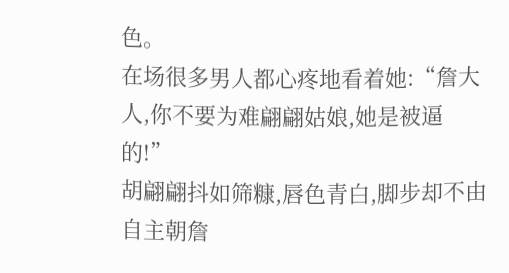色。
在场很多男人都心疼地看着她:“詹大人,你不要为难翩翩姑娘,她是被逼的!”
胡翩翩抖如筛糠,唇色青白,脚步却不由自主朝詹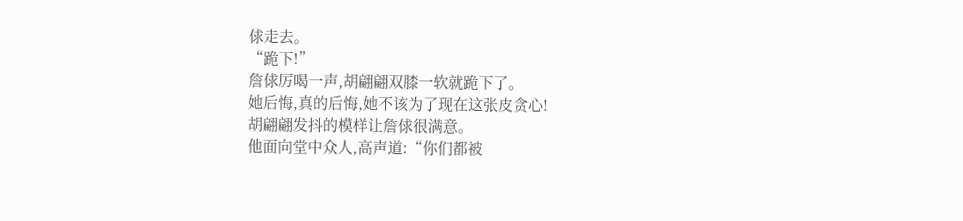俅走去。
“跪下!”
詹俅厉喝一声,胡翩翩双膝一软就跪下了。
她后悔,真的后悔,她不该为了现在这张皮贪心!
胡翩翩发抖的模样让詹俅很满意。
他面向堂中众人,高声道:“你们都被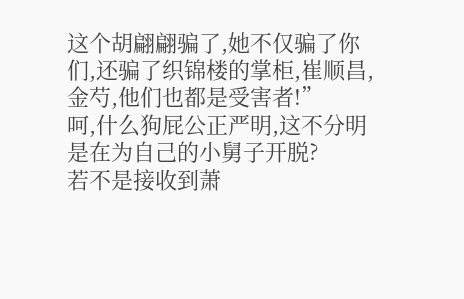这个胡翩翩骗了,她不仅骗了你们,还骗了织锦楼的掌柜,崔顺昌,金芍,他们也都是受害者!”
呵,什么狗屁公正严明,这不分明是在为自己的小舅子开脱?
若不是接收到萧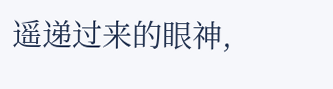遥递过来的眼神,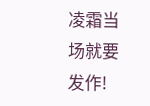凌霜当场就要发作!